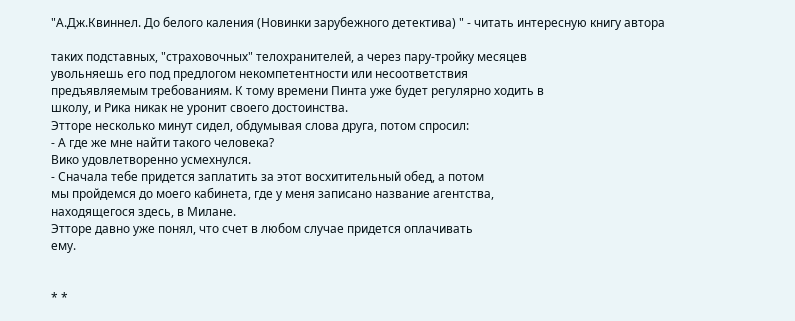"А.Дж.Квиннел. До белого каления (Новинки зарубежного детектива) " - читать интересную книгу автора

таких подставных, "страховочных" телохранителей, а через пару-тройку месяцев
увольняешь его под предлогом некомпетентности или несоответствия
предъявляемым требованиям. К тому времени Пинта уже будет регулярно ходить в
школу, и Рика никак не уронит своего достоинства.
Этторе несколько минут сидел, обдумывая слова друга, потом спросил:
- А где же мне найти такого человека?
Вико удовлетворенно усмехнулся.
- Сначала тебе придется заплатить за этот восхитительный обед, а потом
мы пройдемся до моего кабинета, где у меня записано название агентства,
находящегося здесь, в Милане.
Этторе давно уже понял, что счет в любом случае придется оплачивать
ему.


* *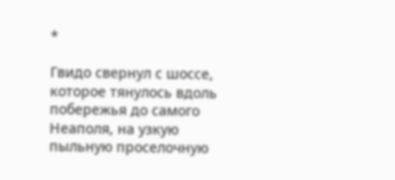*

Гвидо свернул с шоссе, которое тянулось вдоль побережья до самого
Неаполя, на узкую пыльную проселочную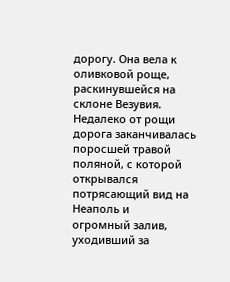дорогу. Она вела к оливковой роще,
раскинувшейся на склоне Везувия. Недалеко от рощи дорога заканчивалась
поросшей травой поляной, с которой открывался потрясающий вид на Неаполь и
огромный залив, уходивший за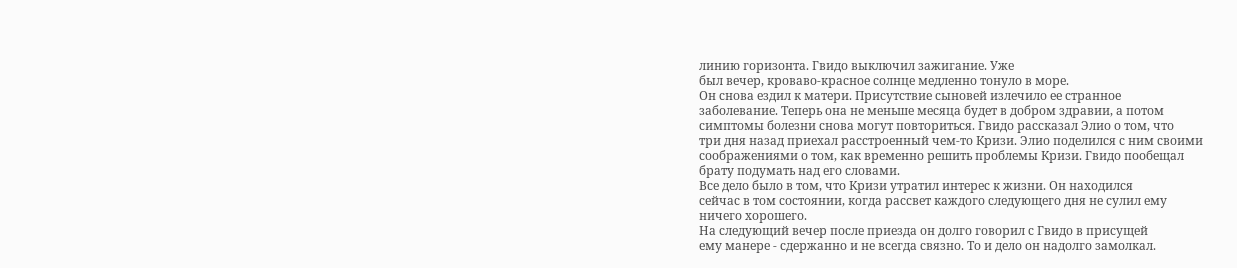линию горизонта. Гвидо выключил зажигание. Уже
был вечер, кроваво-красное солнце медленно тонуло в море.
Он снова ездил к матери. Присутствие сыновей излечило ее странное
заболевание. Теперь она не меньше месяца будет в добром здравии, а потом
симптомы болезни снова могут повториться. Гвидо рассказал Элио о том, что
три дня назад приехал расстроенный чем-то Кризи. Элио поделился с ним своими
соображениями о том, как временно решить проблемы Кризи. Гвидо пообещал
брату подумать над его словами.
Все дело было в том, что Кризи утратил интерес к жизни. Он находился
сейчас в том состоянии, когда рассвет каждого следующего дня не сулил ему
ничего хорошего.
На следующий вечер после приезда он долго говорил с Гвидо в присущей
ему манере - сдержанно и не всегда связно. То и дело он надолго замолкал.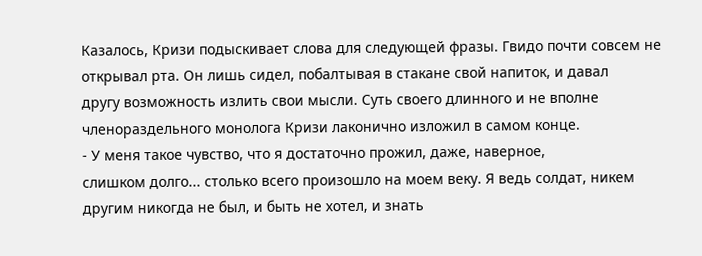Казалось, Кризи подыскивает слова для следующей фразы. Гвидо почти совсем не
открывал рта. Он лишь сидел, побалтывая в стакане свой напиток, и давал
другу возможность излить свои мысли. Суть своего длинного и не вполне
членораздельного монолога Кризи лаконично изложил в самом конце.
- У меня такое чувство, что я достаточно прожил, даже, наверное,
слишком долго... столько всего произошло на моем веку. Я ведь солдат, никем
другим никогда не был, и быть не хотел, и знать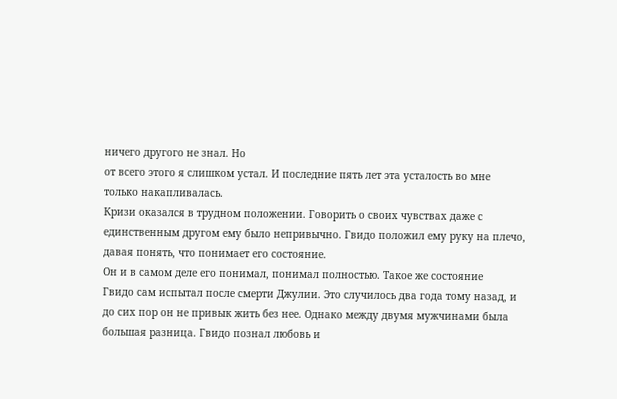ничего другого не знал. Но
от всего этого я слишком устал. И последние пять лет эта усталость во мне
только накапливалась.
Кризи оказался в трудном положении. Говорить о своих чувствах даже с
единственным другом ему было непривычно. Гвидо положил ему руку на плечо,
давая понять, что понимает его состояние.
Он и в самом деле его понимал, понимал полностью. Такое же состояние
Гвидо сам испытал после смерти Джулии. Это случилось два года тому назад, и
до сих пор он не привык жить без нее. Однако между двумя мужчинами была
большая разница. Гвидо познал любовь и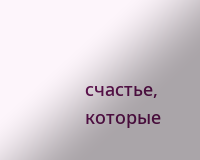счастье, которые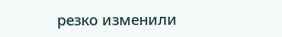резко изменили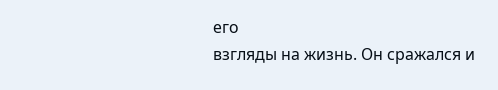его
взгляды на жизнь. Он сражался и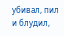убивал, пил и блудил,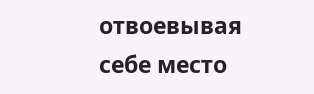отвоевывая себе место